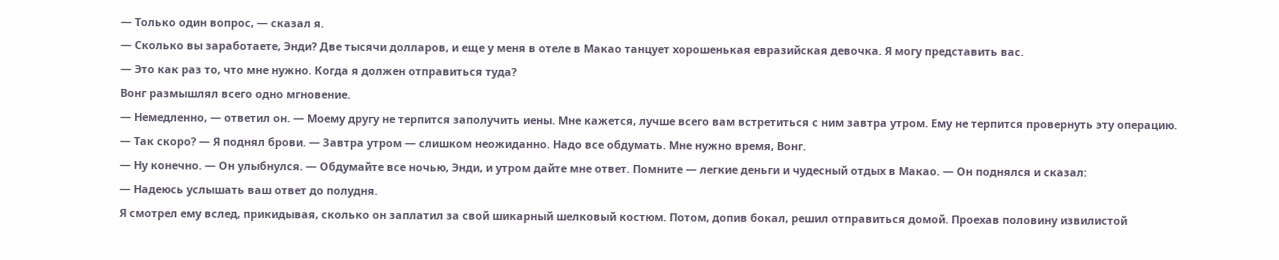— Только один вопрос, — сказал я.
— Сколько вы заработаете, Энди? Две тысячи долларов, и еще у меня в отеле в Макао танцует хорошенькая евразийская девочка. Я могу представить вас.
— Это как раз то, что мне нужно. Когда я должен отправиться туда?
Вонг размышлял всего одно мгновение.
— Немедленно, — ответил он. — Моему другу не терпится заполучить иены. Мне кажется, лучше всего вам встретиться с ним завтра утром. Ему не терпится провернуть эту операцию.
— Так скоро? — Я поднял брови. — Завтра утром — слишком неожиданно. Надо все обдумать. Мне нужно время, Вонг.
— Ну конечно. — Он улыбнулся. — Обдумайте все ночью, Энди, и утром дайте мне ответ. Помните — легкие деньги и чудесный отдых в Макао. — Он поднялся и сказал:
— Надеюсь услышать ваш ответ до полудня.
Я смотрел ему вслед, прикидывая, сколько он заплатил за свой шикарный шелковый костюм. Потом, допив бокал, решил отправиться домой. Проехав половину извилистой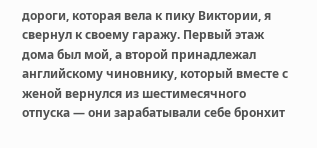дороги, которая вела к пику Виктории, я свернул к своему гаражу. Первый этаж дома был мой, а второй принадлежал английскому чиновнику, который вместе с женой вернулся из шестимесячного отпуска — они зарабатывали себе бронхит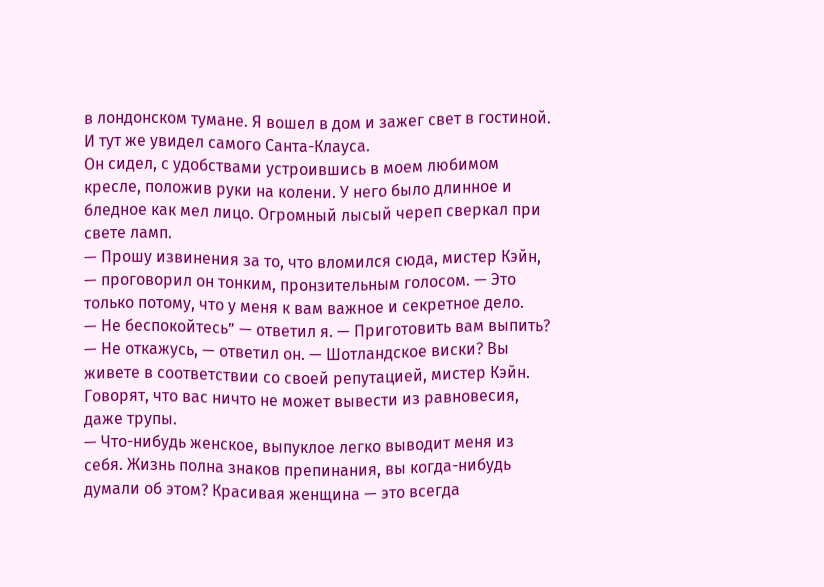в лондонском тумане. Я вошел в дом и зажег свет в гостиной. И тут же увидел самого Санта-Клауса.
Он сидел, с удобствами устроившись в моем любимом кресле, положив руки на колени. У него было длинное и бледное как мел лицо. Огромный лысый череп сверкал при свете ламп.
— Прошу извинения за то, что вломился сюда, мистер Кэйн, — проговорил он тонким, пронзительным голосом. — Это только потому, что у меня к вам важное и секретное дело.
— Не беспокойтесь” — ответил я. — Приготовить вам выпить?
— Не откажусь, — ответил он. — Шотландское виски? Вы живете в соответствии со своей репутацией, мистер Кэйн. Говорят, что вас ничто не может вывести из равновесия, даже трупы.
— Что-нибудь женское, выпуклое легко выводит меня из себя. Жизнь полна знаков препинания, вы когда-нибудь думали об этом? Красивая женщина — это всегда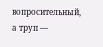вопросительный, а труп —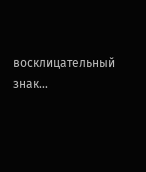восклицательный знак...